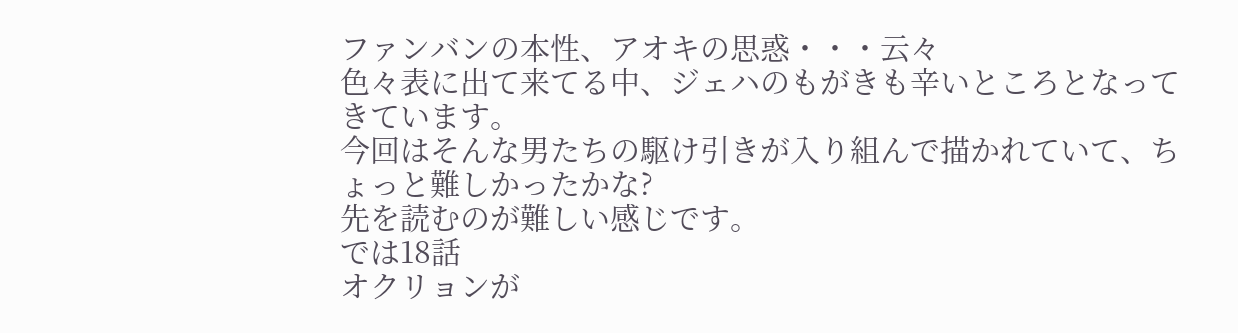ファンバンの本性、アオキの思惑・・・云々
色々表に出て来てる中、ジェハのもがきも辛いところとなってきています。
今回はそんな男たちの駆け引きが入り組んで描かれていて、ちょっと難しかったかな?
先を読むのが難しい感じです。
では18話
オクリョンが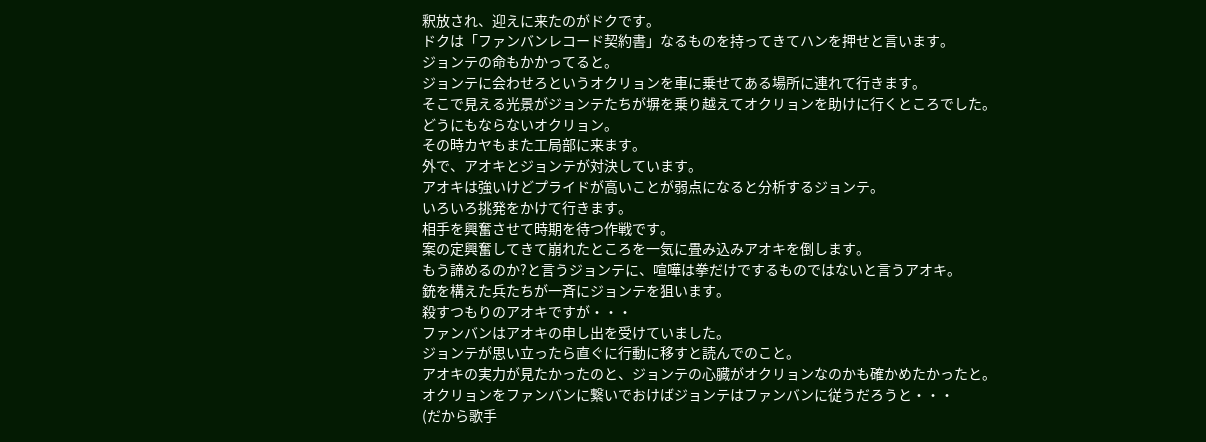釈放され、迎えに来たのがドクです。
ドクは「ファンバンレコード契約書」なるものを持ってきてハンを押せと言います。
ジョンテの命もかかってると。
ジョンテに会わせろというオクリョンを車に乗せてある場所に連れて行きます。
そこで見える光景がジョンテたちが塀を乗り越えてオクリョンを助けに行くところでした。
どうにもならないオクリョン。
その時カヤもまた工局部に来ます。
外で、アオキとジョンテが対決しています。
アオキは強いけどプライドが高いことが弱点になると分析するジョンテ。
いろいろ挑発をかけて行きます。
相手を興奮させて時期を待つ作戦です。
案の定興奮してきて崩れたところを一気に畳み込みアオキを倒します。
もう諦めるのか?と言うジョンテに、喧嘩は拳だけでするものではないと言うアオキ。
銃を構えた兵たちが一斉にジョンテを狙います。
殺すつもりのアオキですが・・・
ファンバンはアオキの申し出を受けていました。
ジョンテが思い立ったら直ぐに行動に移すと読んでのこと。
アオキの実力が見たかったのと、ジョンテの心臓がオクリョンなのかも確かめたかったと。
オクリョンをファンバンに繋いでおけばジョンテはファンバンに従うだろうと・・・
(だから歌手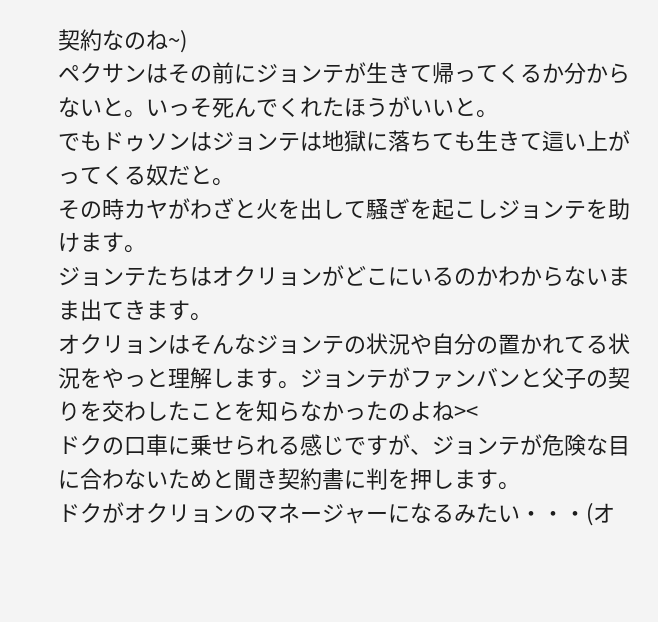契約なのね~)
ペクサンはその前にジョンテが生きて帰ってくるか分からないと。いっそ死んでくれたほうがいいと。
でもドゥソンはジョンテは地獄に落ちても生きて這い上がってくる奴だと。
その時カヤがわざと火を出して騒ぎを起こしジョンテを助けます。
ジョンテたちはオクリョンがどこにいるのかわからないまま出てきます。
オクリョンはそんなジョンテの状況や自分の置かれてる状況をやっと理解します。ジョンテがファンバンと父子の契りを交わしたことを知らなかったのよね><
ドクの口車に乗せられる感じですが、ジョンテが危険な目に合わないためと聞き契約書に判を押します。
ドクがオクリョンのマネージャーになるみたい・・・(オ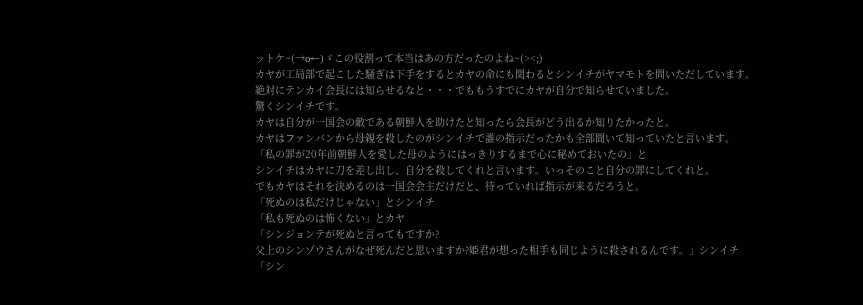ットケ~(→o←)ゞこの役割って本当はあの方だったのよね~(><;)
カヤが工局部で起こした騒ぎは下手をするとカヤの命にも関わるとシンイチがヤマモトを問いただしています。
絶対にテンカイ会長には知らせるなと・・・でももうすでにカヤが自分で知らせていました。
驚くシンイチです。
カヤは自分が一国会の敵である朝鮮人を助けたと知ったら会長がどう出るか知りたかったと。
カヤはファンバンから母親を殺したのがシンイチで誰の指示だったかも全部聞いて知っていたと言います。
「私の罪が20年前朝鮮人を愛した母のようにはっきりするまで心に秘めておいたの」と
シンイチはカヤに刀を差し出し、自分を殺してくれと言います。いっそのこと自分の罪にしてくれと。
でもカヤはそれを決めるのは一国会会主だけだと、待っていれば指示が来るだろうと。
「死ぬのは私だけじゃない」とシンイチ
「私も死ぬのは怖くない」とカヤ
「シンジョンテが死ぬと言ってもですか?
父上のシンゾウさんがなぜ死んだと思いますか?姫君が想った相手も同じように殺されるんです。」シンイチ
「シン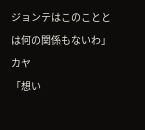ジョンテはこのこととは何の関係もないわ」カヤ
「想い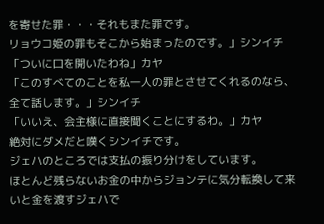を寄せた罪・・・それもまた罪です。
リョウコ姫の罪もそこから始まったのです。」シンイチ
「ついに口を開いたわね」カヤ
「このすべてのことを私一人の罪とさせてくれるのなら、全て話します。」シンイチ
「いいえ、会主様に直接聞くことにするわ。」カヤ
絶対にダメだと嘆くシンイチです。
ジェハのところでは支払の振り分けをしています。
ほとんど残らないお金の中からジョンテに気分転換して来いと金を渡すジェハで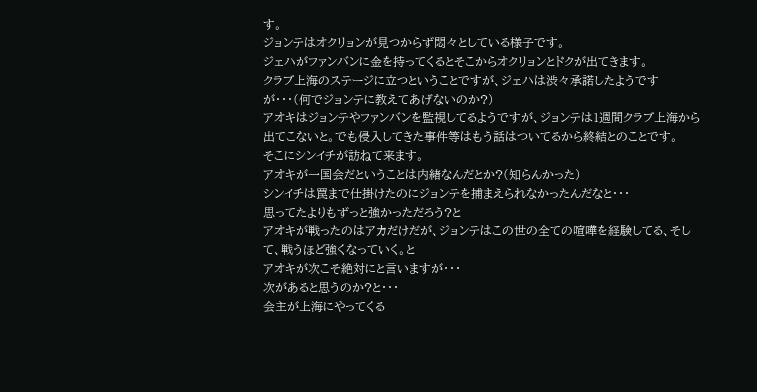す。
ジョンテはオクリョンが見つからず悶々としている様子です。
ジェハがファンバンに金を持ってくるとそこからオクリョンとドクが出てきます。
クラブ上海のステージに立つということですが、ジェハは渋々承諾したようですが・・・(何でジョンテに教えてあげないのか?)
アオキはジョンテやファンバンを監視してるようですが、ジョンテは1週間クラブ上海から出てこないと。でも侵入してきた事件等はもう話はついてるから終結とのことです。
そこにシンイチが訪ねて来ます。
アオキが一国会だということは内緒なんだとか?(知らんかった)
シンイチは罠まで仕掛けたのにジョンテを捕まえられなかったんだなと・・・
思ってたよりもずっと強かっただろう?と
アオキが戦ったのはアカだけだが、ジョンテはこの世の全ての喧嘩を経験してる、そして、戦うほど強くなっていく。と
アオキが次こそ絶対にと言いますが・・・
次があると思うのか?と・・・
会主が上海にやってくる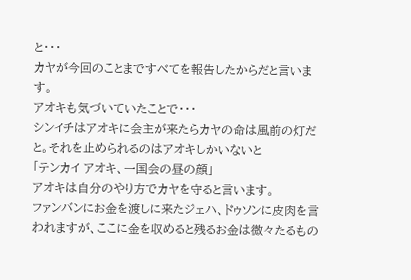と・・・
カヤが今回のことまですべてを報告したからだと言います。
アオキも気づいていたことで・・・
シンイチはアオキに会主が来たらカヤの命は風前の灯だと。それを止められるのはアオキしかいないと
「テンカイ アオキ、一国会の昼の顔」
アオキは自分のやり方でカヤを守ると言います。
ファンバンにお金を渡しに来たジェハ、ドゥソンに皮肉を言われますが、ここに金を収めると残るお金は微々たるもの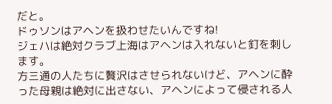だと。
ドゥソンはアヘンを扱わせたいんですね!
ジェハは絶対クラブ上海はアヘンは入れないと釘を刺します。
方三通の人たちに贅沢はさせられないけど、アヘンに酔った母親は絶対に出さない、アヘンによって侵される人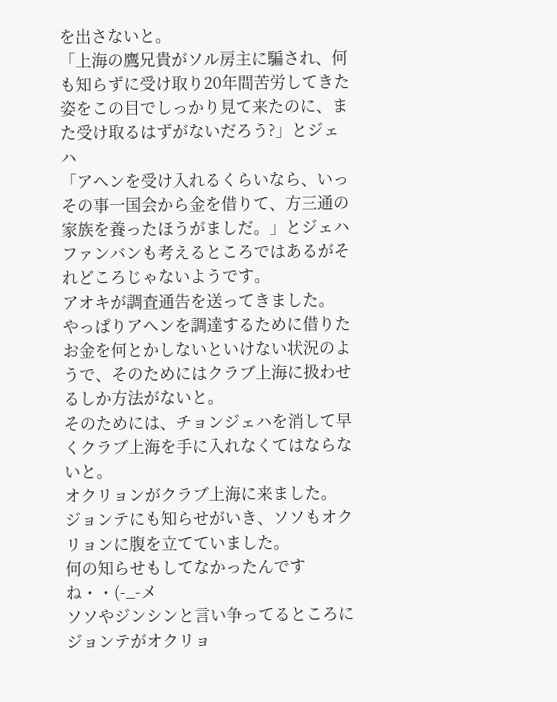を出さないと。
「上海の鷹兄貴がソル房主に騙され、何も知らずに受け取り20年間苦労してきた姿をこの目でしっかり見て来たのに、また受け取るはずがないだろう?」とジェハ
「アヘンを受け入れるくらいなら、いっその事一国会から金を借りて、方三通の家族を養ったほうがましだ。」とジェハ
ファンバンも考えるところではあるがそれどころじゃないようです。
アオキが調査通告を送ってきました。
やっぱりアヘンを調達するために借りたお金を何とかしないといけない状況のようで、そのためにはクラブ上海に扱わせるしか方法がないと。
そのためには、チョンジェハを消して早くクラブ上海を手に入れなくてはならないと。
オクリョンがクラブ上海に来ました。
ジョンテにも知らせがいき、ソソもオクリョンに腹を立てていました。
何の知らせもしてなかったんですね・・(-_-メ
ソソやジンシンと言い争ってるところにジョンテがオクリョ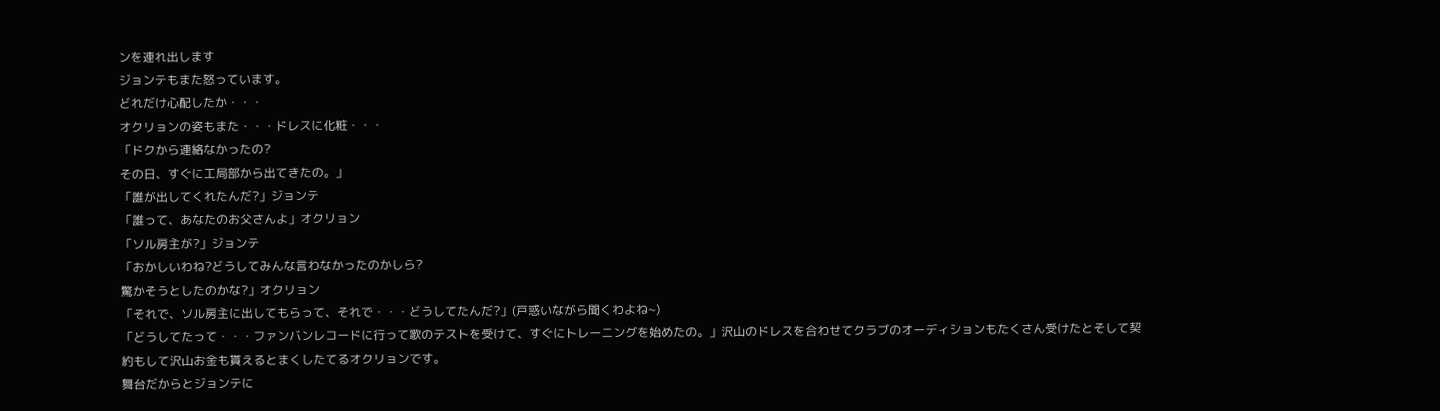ンを連れ出します
ジョンテもまた怒っています。
どれだけ心配したか・・・
オクリョンの姿もまた・・・ドレスに化粧・・・
「ドクから連絡なかったの?
その日、すぐに工局部から出てきたの。」
「誰が出してくれたんだ?」ジョンテ
「誰って、あなたのお父さんよ」オクリョン
「ソル房主が?」ジョンテ
「おかしいわね?どうしてみんな言わなかったのかしら?
驚かそうとしたのかな?」オクリョン
「それで、ソル房主に出してもらって、それで・・・どうしてたんだ?」(戸惑いながら聞くわよね~)
「どうしてたって・・・ファンバンレコードに行って歌のテストを受けて、すぐにトレーニングを始めたの。」沢山のドレスを合わせてクラブのオーディションもたくさん受けたとそして契約もして沢山お金も貰えるとまくしたてるオクリョンです。
舞台だからとジョンテに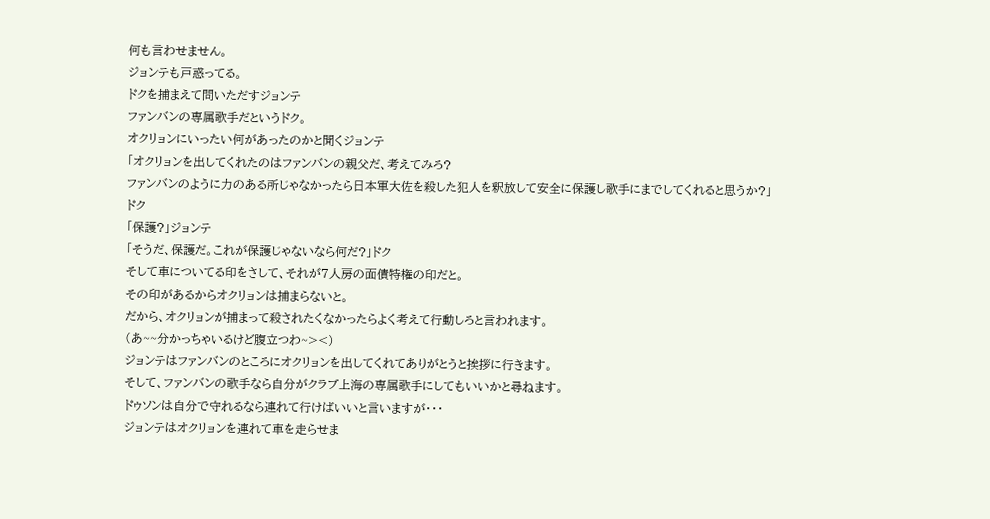何も言わせません。
ジョンテも戸惑ってる。
ドクを捕まえて問いただすジョンテ
ファンバンの専属歌手だというドク。
オクリョンにいったい何があったのかと聞くジョンテ
「オクリョンを出してくれたのはファンバンの親父だ、考えてみろ?
ファンバンのように力のある所じゃなかったら日本軍大佐を殺した犯人を釈放して安全に保護し歌手にまでしてくれると思うか?」ドク
「保護?」ジョンテ
「そうだ、保護だ。これが保護じゃないなら何だ?」ドク
そして車についてる印をさして、それが7人房の面債特権の印だと。
その印があるからオクリョンは捕まらないと。
だから、オクリョンが捕まって殺されたくなかったらよく考えて行動しろと言われます。
(あ~~分かっちゃいるけど腹立つわ~><)
ジョンテはファンバンのところにオクリョンを出してくれてありがとうと挨拶に行きます。
そして、ファンバンの歌手なら自分がクラブ上海の専属歌手にしてもいいかと尋ねます。
ドゥソンは自分で守れるなら連れて行けばいいと言いますが・・・
ジョンテはオクリョンを連れて車を走らせま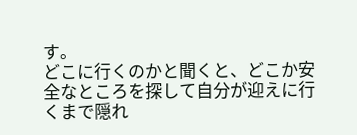す。
どこに行くのかと聞くと、どこか安全なところを探して自分が迎えに行くまで隠れ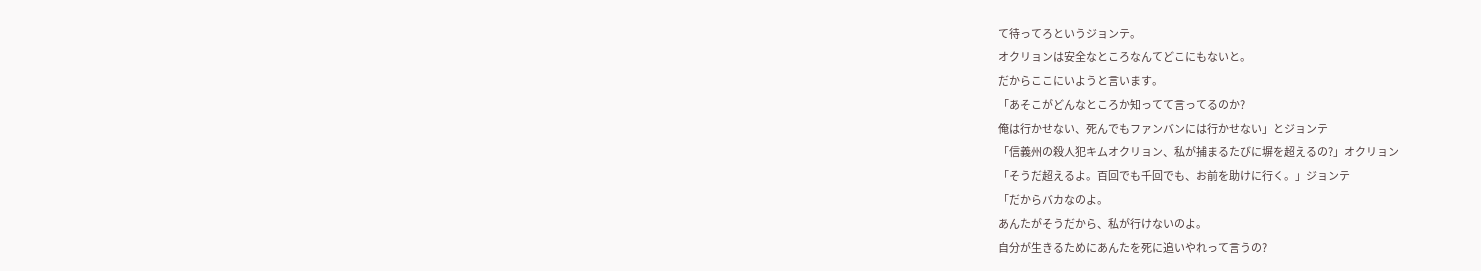て待ってろというジョンテ。
オクリョンは安全なところなんてどこにもないと。
だからここにいようと言います。
「あそこがどんなところか知ってて言ってるのか?
俺は行かせない、死んでもファンバンには行かせない」とジョンテ
「信義州の殺人犯キムオクリョン、私が捕まるたびに塀を超えるの?」オクリョン
「そうだ超えるよ。百回でも千回でも、お前を助けに行く。」ジョンテ
「だからバカなのよ。
あんたがそうだから、私が行けないのよ。
自分が生きるためにあんたを死に追いやれって言うの?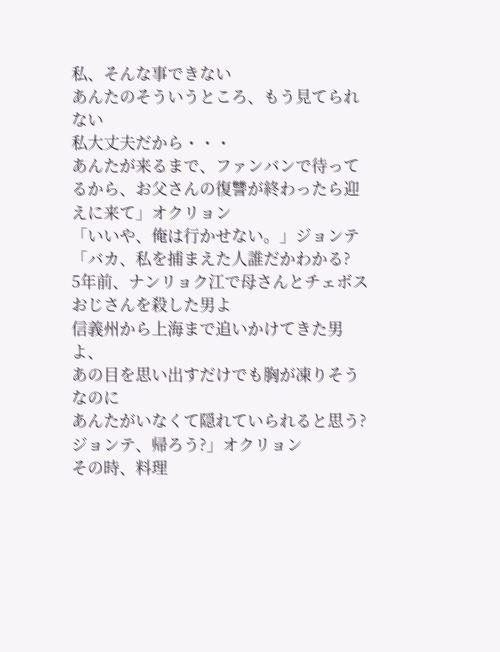私、そんな事できない
あんたのそういうところ、もう見てられない
私大丈夫だから・・・
あんたが来るまで、ファンバンで待ってるから、お父さんの復讐が終わったら迎えに来て」オクリョン
「いいや、俺は行かせない。」ジョンテ
「バカ、私を捕まえた人誰だかわかる?
5年前、ナンリョク江で母さんとチェボスおじさんを殺した男よ
信義州から上海まで追いかけてきた男よ、
あの目を思い出すだけでも胸が凍りそうなのに
あんたがいなくて隠れていられると思う?
ジョンテ、帰ろう?」オクリョン
その時、料理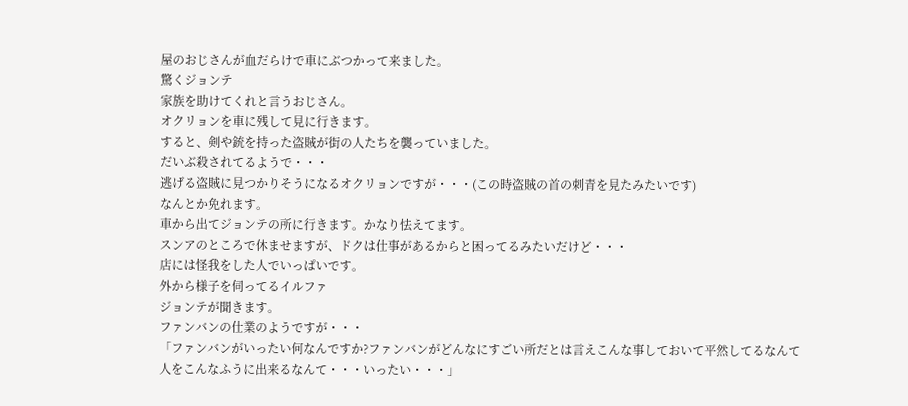屋のおじさんが血だらけで車にぶつかって来ました。
驚くジョンテ
家族を助けてくれと言うおじさん。
オクリョンを車に残して見に行きます。
すると、剣や銃を持った盗賊が街の人たちを襲っていました。
だいぶ殺されてるようで・・・
逃げる盗賊に見つかりそうになるオクリョンですが・・・(この時盗賊の首の刺青を見たみたいです)
なんとか免れます。
車から出てジョンテの所に行きます。かなり怯えてます。
スンアのところで休ませますが、ドクは仕事があるからと困ってるみたいだけど・・・
店には怪我をした人でいっぱいです。
外から様子を伺ってるイルファ
ジョンテが聞きます。
ファンバンの仕業のようですが・・・
「ファンバンがいったい何なんですか?ファンバンがどんなにすごい所だとは言えこんな事しておいて平然してるなんて
人をこんなふうに出来るなんて・・・いったい・・・」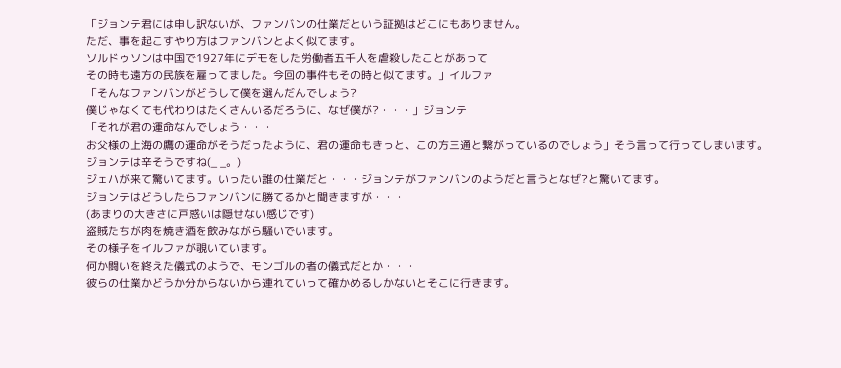「ジョンテ君には申し訳ないが、ファンバンの仕業だという証拠はどこにもありません。
ただ、事を起こすやり方はファンバンとよく似てます。
ソルドゥソンは中国で1927年にデモをした労働者五千人を虐殺したことがあって
その時も遠方の民族を雇ってました。今回の事件もその時と似てます。」イルファ
「そんなファンバンがどうして僕を選んだんでしょう?
僕じゃなくても代わりはたくさんいるだろうに、なぜ僕が?・・・」ジョンテ
「それが君の運命なんでしょう・・・
お父様の上海の鷹の運命がそうだったように、君の運命もきっと、この方三通と繋がっているのでしょう」そう言って行ってしまいます。
ジョンテは辛そうですね(_ _。)
ジェハが来て驚いてます。いったい誰の仕業だと・・・ジョンテがファンバンのようだと言うとなぜ?と驚いてます。
ジョンテはどうしたらファンバンに勝てるかと聞きますが・・・
(あまりの大きさに戸惑いは隠せない感じです)
盗賊たちが肉を焼き酒を飲みながら騒いでいます。
その様子をイルファが覗いています。
何か闘いを終えた儀式のようで、モンゴルの者の儀式だとか・・・
彼らの仕業かどうか分からないから連れていって確かめるしかないとそこに行きます。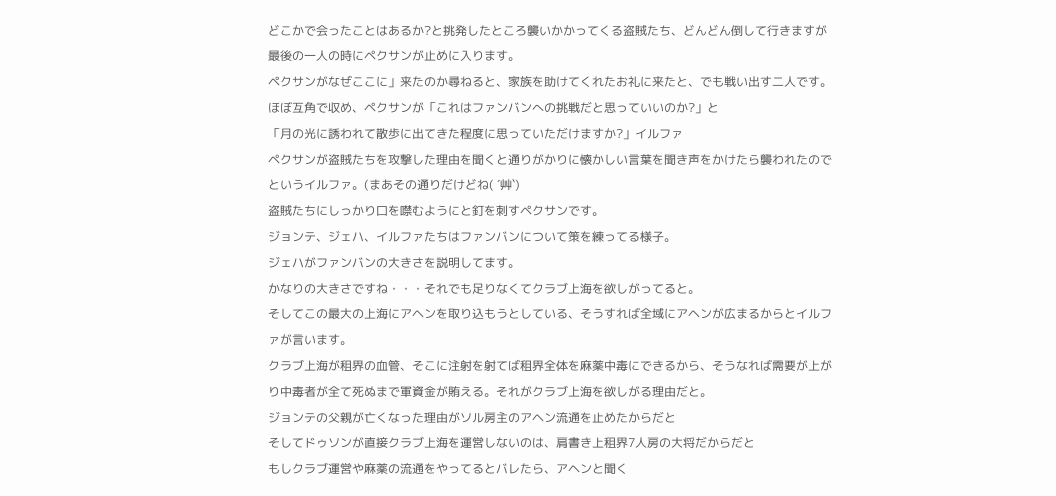どこかで会ったことはあるか?と挑発したところ襲いかかってくる盗賊たち、どんどん倒して行きますが最後の一人の時にペクサンが止めに入ります。
ペクサンがなぜここに」来たのか尋ねると、家族を助けてくれたお礼に来たと、でも戦い出す二人です。
ほぼ互角で収め、ペクサンが「これはファンバンへの挑戦だと思っていいのか?」と
「月の光に誘われて散歩に出てきた程度に思っていただけますか?」イルファ
ペクサンが盗賊たちを攻撃した理由を聞くと通りがかりに懐かしい言葉を聞き声をかけたら襲われたのでというイルファ。(まあその通りだけどね( ´艸`)
盗賊たちにしっかり口を噤むようにと釘を刺すペクサンです。
ジョンテ、ジェハ、イルファたちはファンバンについて策を練ってる様子。
ジェハがファンバンの大きさを説明してます。
かなりの大きさですね・・・それでも足りなくてクラブ上海を欲しがってると。
そしてこの最大の上海にアヘンを取り込もうとしている、そうすれば全域にアヘンが広まるからとイルファが言います。
クラブ上海が租界の血管、そこに注射を射てば租界全体を麻薬中毒にできるから、そうなれば需要が上がり中毒者が全て死ぬまで軍資金が賄える。それがクラブ上海を欲しがる理由だと。
ジョンテの父親が亡くなった理由がソル房主のアヘン流通を止めたからだと
そしてドゥソンが直接クラブ上海を運営しないのは、肩書き上租界7人房の大将だからだと
もしクラブ運営や麻薬の流通をやってるとバレたら、アヘンと聞く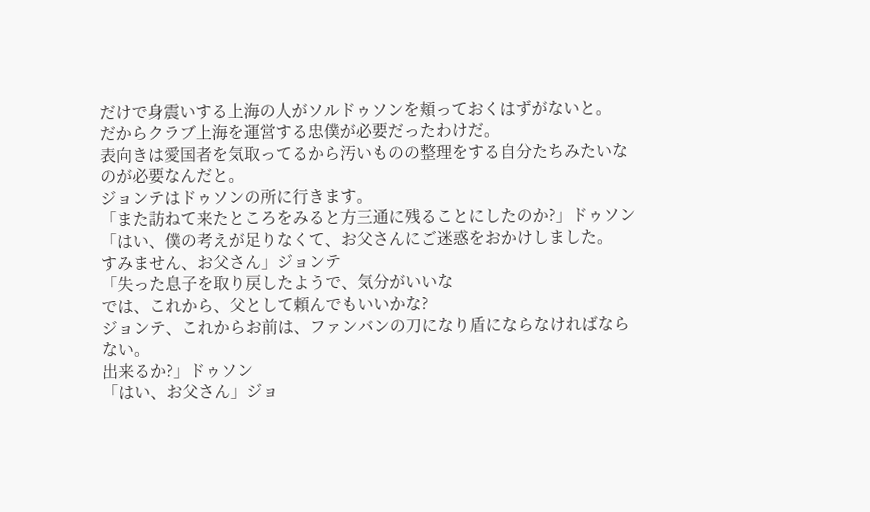だけで身震いする上海の人がソルドゥソンを頬っておくはずがないと。
だからクラブ上海を運営する忠僕が必要だったわけだ。
表向きは愛国者を気取ってるから汚いものの整理をする自分たちみたいなのが必要なんだと。
ジョンテはドゥソンの所に行きます。
「また訪ねて来たところをみると方三通に残ることにしたのか?」ドゥソン
「はい、僕の考えが足りなくて、お父さんにご迷惑をおかけしました。
すみません、お父さん」ジョンテ
「失った息子を取り戻したようで、気分がいいな
では、これから、父として頼んでもいいかな?
ジョンテ、これからお前は、ファンバンの刀になり盾にならなければならない。
出来るか?」ドゥソン
「はい、お父さん」ジョ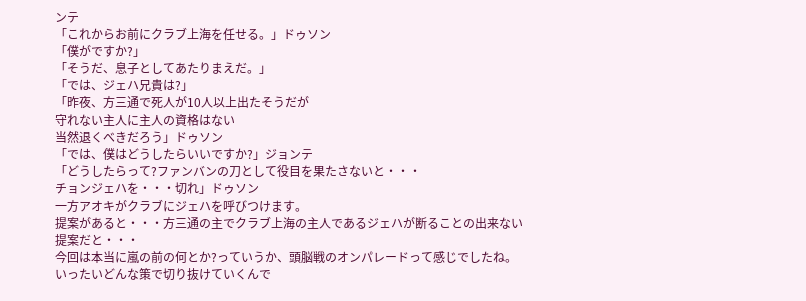ンテ
「これからお前にクラブ上海を任せる。」ドゥソン
「僕がですか?」
「そうだ、息子としてあたりまえだ。」
「では、ジェハ兄貴は?」
「昨夜、方三通で死人が10人以上出たそうだが
守れない主人に主人の資格はない
当然退くべきだろう」ドゥソン
「では、僕はどうしたらいいですか?」ジョンテ
「どうしたらって?ファンバンの刀として役目を果たさないと・・・
チョンジェハを・・・切れ」ドゥソン
一方アオキがクラブにジェハを呼びつけます。
提案があると・・・方三通の主でクラブ上海の主人であるジェハが断ることの出来ない提案だと・・・
今回は本当に嵐の前の何とか?っていうか、頭脳戦のオンパレードって感じでしたね。
いったいどんな策で切り抜けていくんで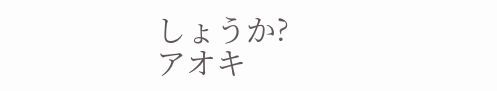しょうか?
アオキ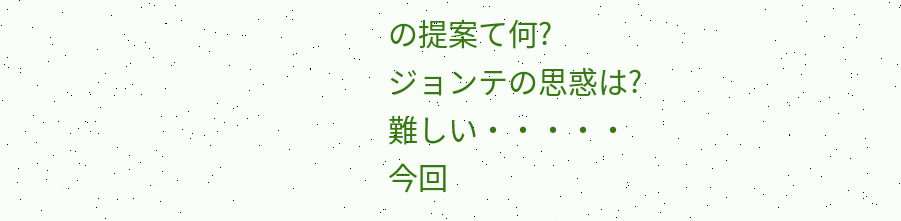の提案て何?
ジョンテの思惑は?
難しい・・・・・
今回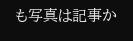も写真は記事か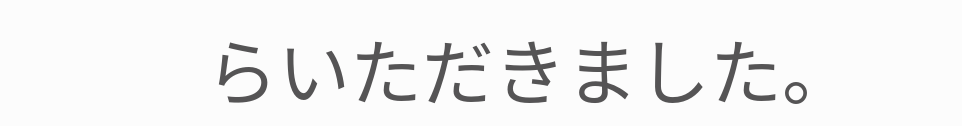らいただきました。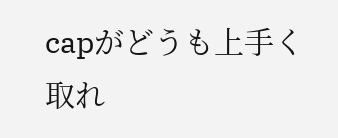capがどうも上手く取れ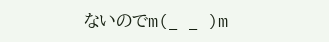ないのでm(_ _ )m